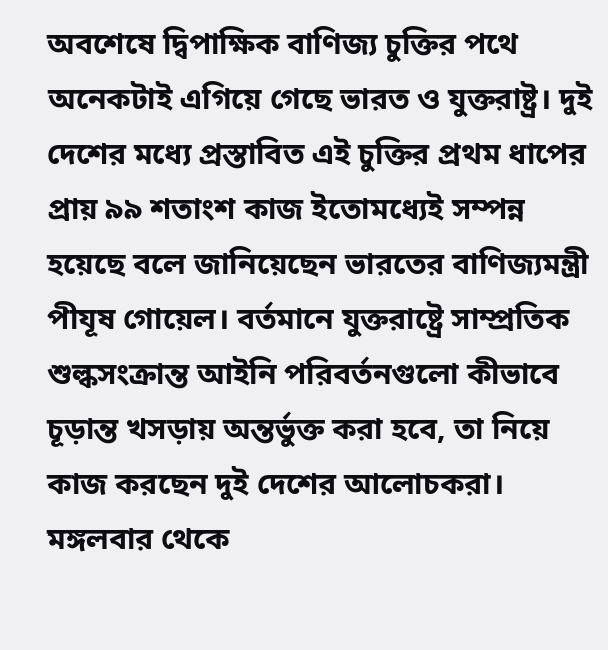অবশেষে দ্বিপাক্ষিক বাণিজ্য চুক্তির পথে অনেকটাই এগিয়ে গেছে ভারত ও যুক্তরাষ্ট্র। দুই দেশের মধ্যে প্রস্তাবিত এই চুক্তির প্রথম ধাপের প্রায় ৯৯ শতাংশ কাজ ইতোমধ্যেই সম্পন্ন হয়েছে বলে জানিয়েছেন ভারতের বাণিজ্যমন্ত্রী পীযূষ গোয়েল। বর্তমানে যুক্তরাষ্ট্রে সাম্প্রতিক শুল্কসংক্রান্ত আইনি পরিবর্তনগুলো কীভাবে চূড়ান্ত খসড়ায় অন্তর্ভুক্ত করা হবে, তা নিয়ে কাজ করছেন দুই দেশের আলোচকরা।
মঙ্গলবার থেকে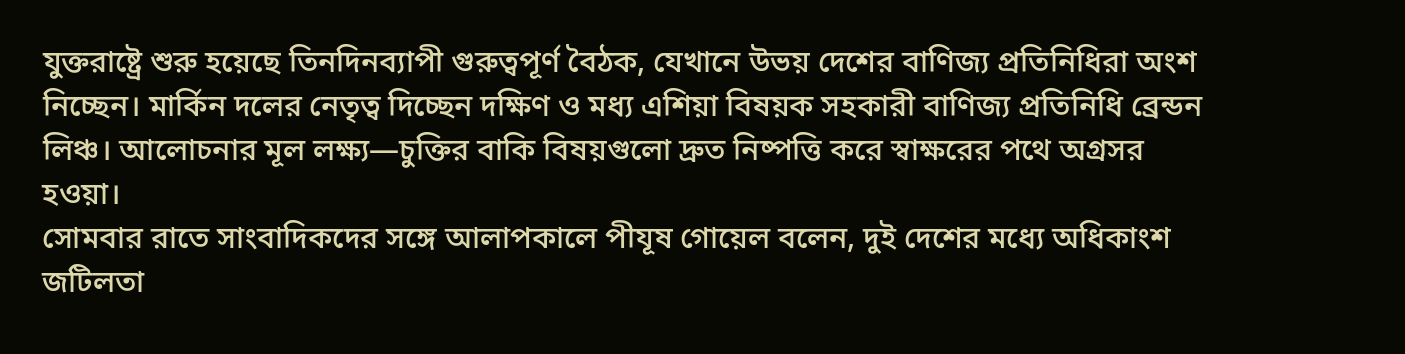যুক্তরাষ্ট্রে শুরু হয়েছে তিনদিনব্যাপী গুরুত্বপূর্ণ বৈঠক, যেখানে উভয় দেশের বাণিজ্য প্রতিনিধিরা অংশ নিচ্ছেন। মার্কিন দলের নেতৃত্ব দিচ্ছেন দক্ষিণ ও মধ্য এশিয়া বিষয়ক সহকারী বাণিজ্য প্রতিনিধি ব্রেন্ডন লিঞ্চ। আলোচনার মূল লক্ষ্য—চুক্তির বাকি বিষয়গুলো দ্রুত নিষ্পত্তি করে স্বাক্ষরের পথে অগ্রসর হওয়া।
সোমবার রাতে সাংবাদিকদের সঙ্গে আলাপকালে পীযূষ গোয়েল বলেন, দুই দেশের মধ্যে অধিকাংশ জটিলতা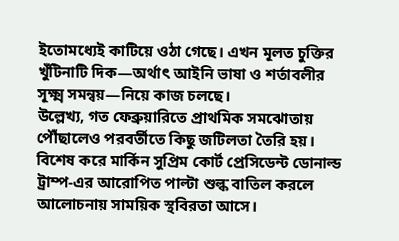ইতোমধ্যেই কাটিয়ে ওঠা গেছে। এখন মূলত চুক্তির খুঁটিনাটি দিক—অর্থাৎ আইনি ভাষা ও শর্তাবলীর সূক্ষ্ম সমন্বয়—নিয়ে কাজ চলছে।
উল্লেখ্য, গত ফেব্রুয়ারিতে প্রাথমিক সমঝোতায় পৌঁছালেও পরবর্তীতে কিছু জটিলতা তৈরি হয়। বিশেষ করে মার্কিন সুপ্রিম কোর্ট প্রেসিডেন্ট ডোনাল্ড ট্রাম্প-এর আরোপিত পাল্টা শুল্ক বাতিল করলে আলোচনায় সাময়িক স্থবিরতা আসে।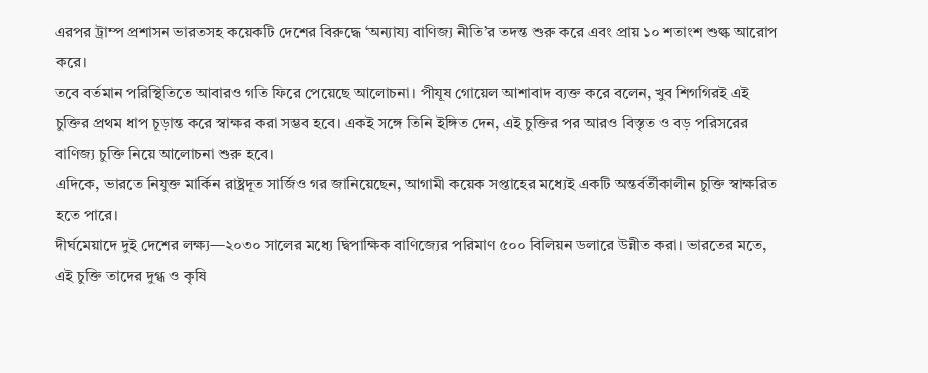এরপর ট্রাম্প প্রশাসন ভারতসহ কয়েকটি দেশের বিরুদ্ধে ‘অন্যায্য বাণিজ্য নীতি’র তদন্ত শুরু করে এবং প্রায় ১০ শতাংশ শুল্ক আরোপ করে।
তবে বর্তমান পরিস্থিতিতে আবারও গতি ফিরে পেয়েছে আলোচনা। পীযূষ গোয়েল আশাবাদ ব্যক্ত করে বলেন, খুব শিগগিরই এই চুক্তির প্রথম ধাপ চূড়ান্ত করে স্বাক্ষর করা সম্ভব হবে। একই সঙ্গে তিনি ইঙ্গিত দেন, এই চুক্তির পর আরও বিস্তৃত ও বড় পরিসরের বাণিজ্য চুক্তি নিয়ে আলোচনা শুরু হবে।
এদিকে, ভারতে নিযুক্ত মার্কিন রাষ্ট্রদূত সার্জিও গর জানিয়েছেন, আগামী কয়েক সপ্তাহের মধ্যেই একটি অন্তর্বর্তীকালীন চুক্তি স্বাক্ষরিত হতে পারে।
দীর্ঘমেয়াদে দুই দেশের লক্ষ্য—২০৩০ সালের মধ্যে দ্বিপাক্ষিক বাণিজ্যের পরিমাণ ৫০০ বিলিয়ন ডলারে উন্নীত করা। ভারতের মতে, এই চুক্তি তাদের দুগ্ধ ও কৃষি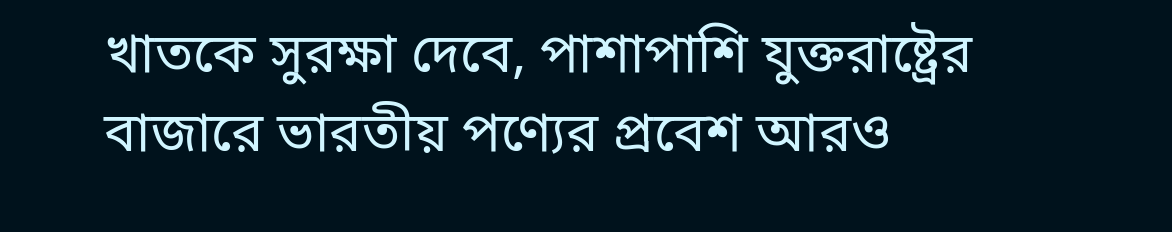খাতকে সুরক্ষা দেবে, পাশাপাশি যুক্তরাষ্ট্রের বাজারে ভারতীয় পণ্যের প্রবেশ আরও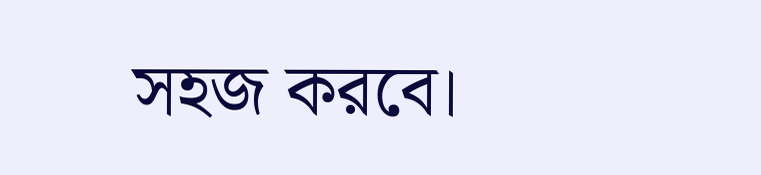সহজ করবে।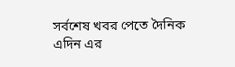সর্বশেষ খবর পেতে দৈনিক এদিন এর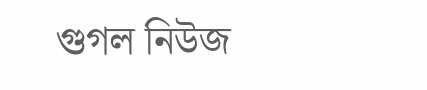গুগল নিউজ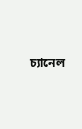চ্যানেল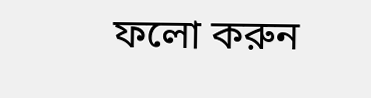ফলো করুন